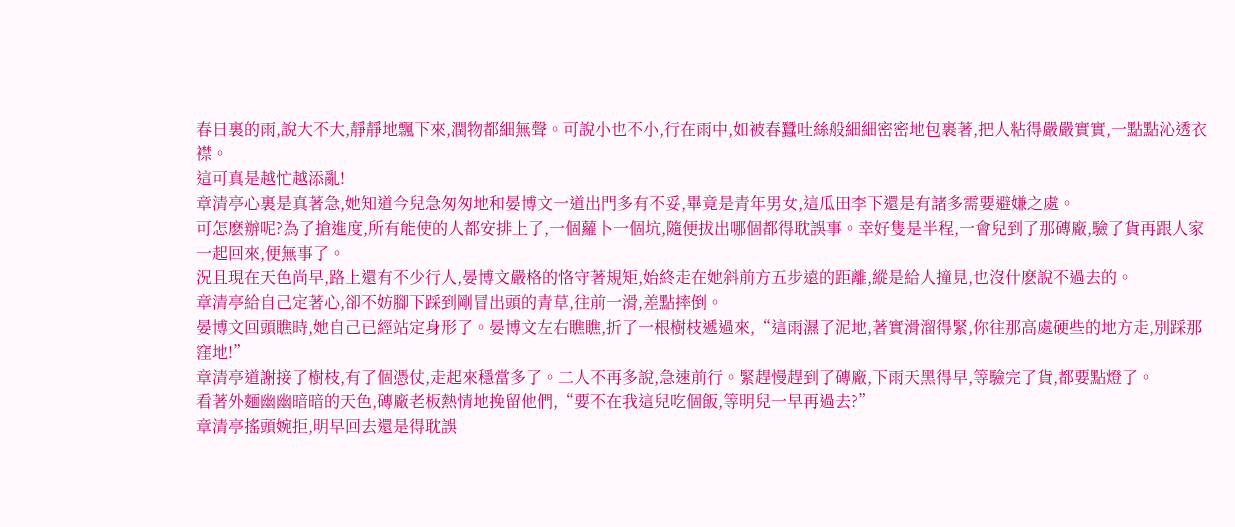春日裏的雨,說大不大,靜靜地飄下來,潤物都細無聲。可說小也不小,行在雨中,如被春蠶吐絲般細細密密地包裹著,把人粘得嚴嚴實實,一點點沁透衣襟。
這可真是越忙越添亂!
章清亭心裏是真著急,她知道今兒急匆匆地和晏博文一道出門多有不妥,畢竟是青年男女,這瓜田李下還是有諸多需要避嫌之處。
可怎麽辦呢?為了搶進度,所有能使的人都安排上了,一個蘿卜一個坑,隨便拔出哪個都得耽誤事。幸好隻是半程,一會兒到了那磚廠,驗了貨再跟人家一起回來,便無事了。
況且現在天色尚早,路上還有不少行人,晏博文嚴格的恪守著規矩,始終走在她斜前方五步遠的距離,縱是給人撞見,也沒什麽說不過去的。
章清亭給自己定著心,卻不妨腳下踩到剛冒出頭的青草,往前一滑,差點摔倒。
晏博文回頭瞧時,她自己已經站定身形了。晏博文左右瞧瞧,折了一根樹枝遞過來,“這雨濕了泥地,著實滑溜得緊,你往那高處硬些的地方走,別踩那窪地!”
章清亭道謝接了樹枝,有了個憑仗,走起來穩當多了。二人不再多說,急速前行。緊趕慢趕到了磚廠,下雨天黑得早,等驗完了貨,都要點燈了。
看著外麵幽幽暗暗的天色,磚廠老板熱情地挽留他們,“要不在我這兒吃個飯,等明兒一早再過去?”
章清亭搖頭婉拒,明早回去還是得耽誤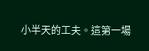小半天的工夫。這第一場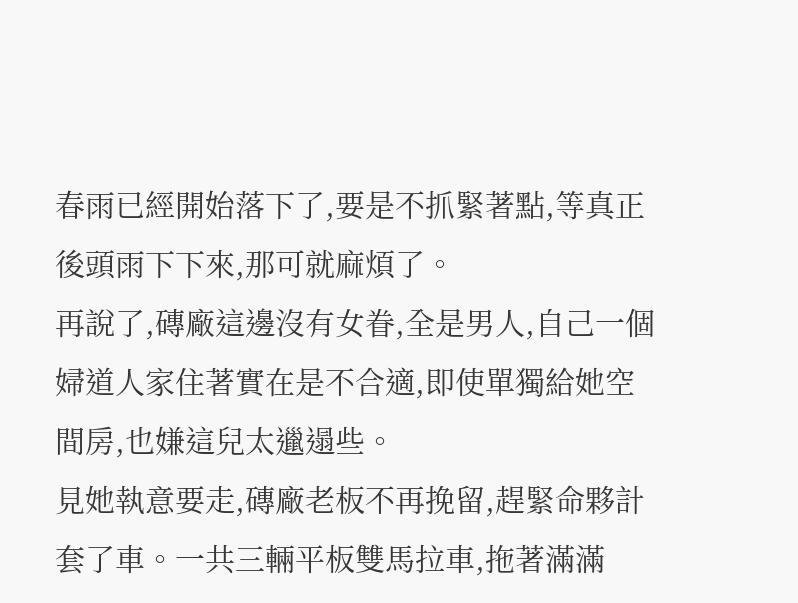春雨已經開始落下了,要是不抓緊著點,等真正後頭雨下下來,那可就麻煩了。
再說了,磚廠這邊沒有女眷,全是男人,自己一個婦道人家住著實在是不合適,即使單獨給她空間房,也嫌這兒太邋遢些。
見她執意要走,磚廠老板不再挽留,趕緊命夥計套了車。一共三輛平板雙馬拉車,拖著滿滿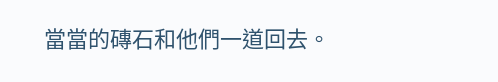當當的磚石和他們一道回去。